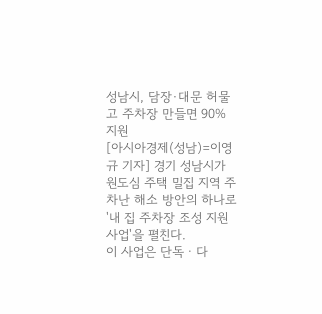성남시, 담장·대문 허물고 주차장 만들면 90% 지원
[아시아경제(성남)=이영규 기자] 경기 성남시가 원도심 주택 밀집 지역 주차난 해소 방안의 하나로 '내 집 주차장 조성 지원사업'을 펼친다.
이 사업은 단독ㆍ다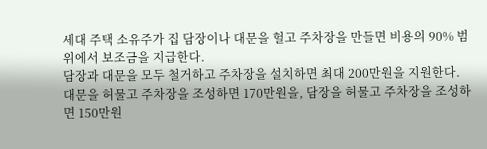세대 주택 소유주가 집 담장이나 대문을 헐고 주차장을 만들면 비용의 90% 범위에서 보조금을 지급한다.
담장과 대문을 모두 철거하고 주차장을 설치하면 최대 200만원을 지원한다.
대문을 허물고 주차장을 조성하면 170만원을, 담장을 허물고 주차장을 조성하면 150만원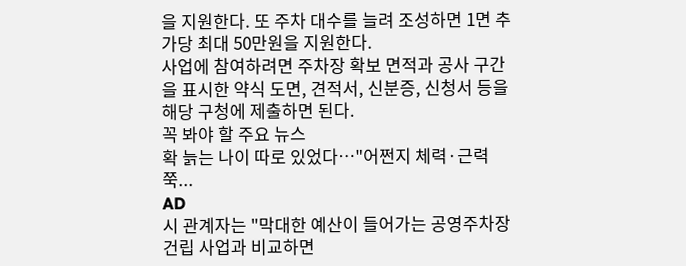을 지원한다. 또 주차 대수를 늘려 조성하면 1면 추가당 최대 50만원을 지원한다.
사업에 참여하려면 주차장 확보 면적과 공사 구간을 표시한 약식 도면, 견적서, 신분증, 신청서 등을 해당 구청에 제출하면 된다.
꼭 봐야 할 주요 뉴스
확 늙는 나이 따로 있었다…"어쩐지 체력·근력 쭉...
AD
시 관계자는 "막대한 예산이 들어가는 공영주차장 건립 사업과 비교하면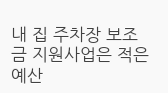내 집 주차장 보조금 지원사업은 적은 예산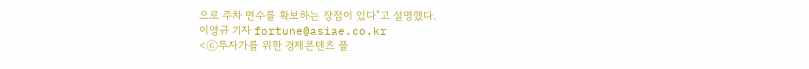으로 주차 면수를 확보하는 장점이 있다"고 설명했다.
이영규 기자 fortune@asiae.co.kr
<ⓒ투자가를 위한 경제콘텐츠 플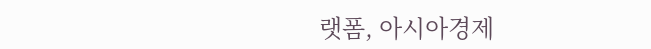랫폼, 아시아경제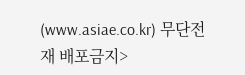(www.asiae.co.kr) 무단전재 배포금지>